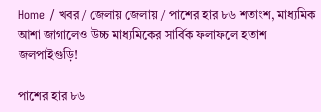Home / খবর / জেলায় জেলায় / পাশের হার ৮৬ শতাংশ, মাধ্যমিক আশা জাগালেও উচ্চ মাধ্যমিকের সার্বিক ফলাফলে হতাশ জলপাইগুড়ি!

পাশের হার ৮৬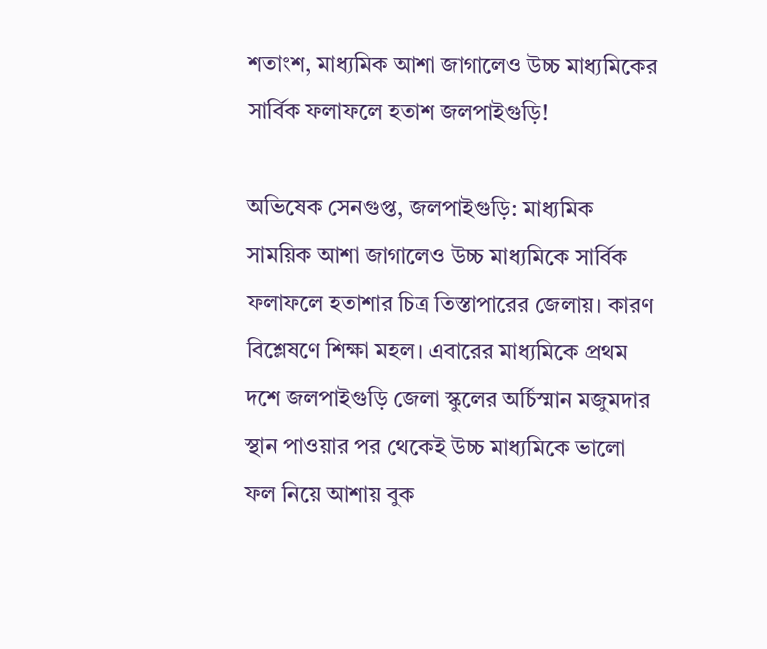শতাংশ, মাধ্যমিক আশা জাগালেও উচ্চ মাধ্যমিকের সার্বিক ফলাফলে হতাশ জলপাইগুড়ি!

অভিষেক সেনগুপ্ত, জলপাইগুড়ি: মাধ্যমিক সাময়িক আশা জাগালেও উচ্চ মাধ্যমিকে সার্বিক ফলাফলে হতাশার চিত্র তিস্তাপারের জেলায়। কারণ বিশ্লেষণে শিক্ষা মহল। এবারের মাধ্যমিকে প্রথম দশে জলপাইগুড়ি জেলা স্কুলের অর্চিস্মান মজুমদার স্থান পাওয়ার পর থেকেই উচ্চ মাধ্যমিকে ভালো ফল নিয়ে আশায় বুক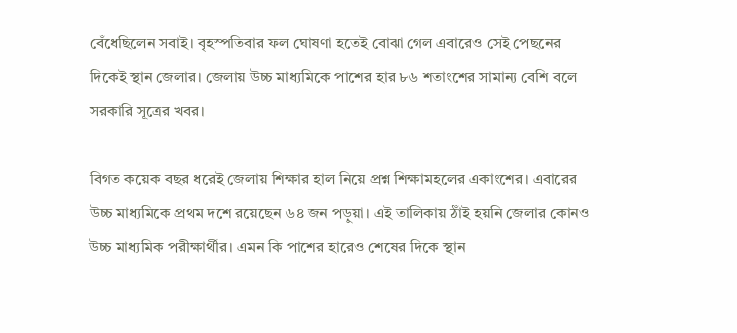বেঁধেছিলেন সবাই। বৃহস্পতিবার ফল ঘোষণা হতেই বোঝা গেল এবারেও সেই পেছনের দিকেই স্থান জেলার। জেলায় উচ্চ মাধ্যমিকে পাশের হার ৮৬ শতাংশের সামান্য বেশি বলে সরকারি সূত্রের খবর।

বিগত কয়েক বছর ধরেই জেলায় শিক্ষার হাল নিয়ে প্রশ্ন শিক্ষামহলের একাংশের। এবারের উচ্চ মাধ্যমিকে প্রথম দশে রয়েছেন ৬৪ জন পড়ুয়া। এই তালিকায় ঠাঁই হয়নি জেলার কোনও উচ্চ মাধ্যমিক পরীক্ষার্থীর। এমন কি পাশের হারেও শেষের দিকে স্থান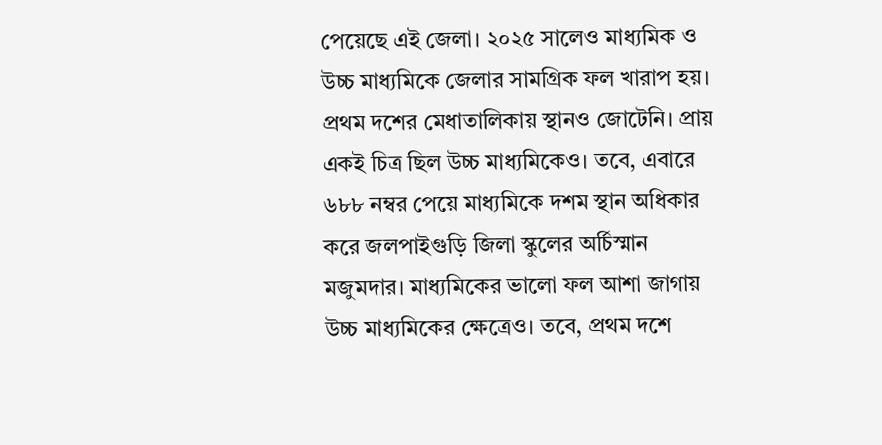পেয়েছে এই জেলা। ২০২৫ সালেও মাধ্যমিক ও উচ্চ মাধ্যমিকে জেলার সামগ্রিক ফল খারাপ হয়। প্রথম দশের মেধাতালিকায় স্থানও জোটেনি। প্রায় একই চিত্র ছিল উচ্চ মাধ্যমিকেও। তবে, এবারে ৬৮৮ নম্বর পেয়ে মাধ্যমিকে দশম স্থান অধিকার করে জলপাইগুড়ি জিলা স্কুলের অর্চিস্মান মজুমদার। মাধ্যমিকের ভালো ফল আশা জাগায় উচ্চ মাধ্যমিকের ক্ষেত্রেও। তবে, প্রথম দশে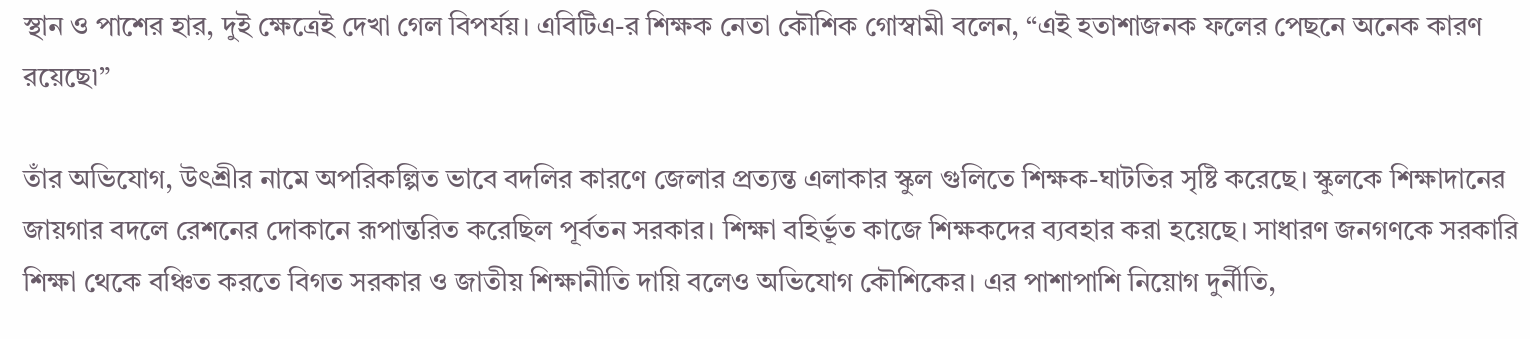স্থান ও পাশের হার, দুই ক্ষেত্রেই দেখা গেল বিপর্যয়। এবিটিএ-র শিক্ষক নেতা কৌশিক গোস্বামী বলেন, “এই হতাশাজনক ফলের পেছনে অনেক কারণ রয়েছে৷”

তাঁর অভিযোগ, উৎশ্রীর নামে অপরিকল্পিত ভাবে বদলির কারণে জেলার প্রত্যন্ত এলাকার স্কুল গুলিতে শিক্ষক-ঘাটতির সৃষ্টি করেছে। স্কুলকে শিক্ষাদানের জায়গার বদলে রেশনের দোকানে রূপান্তরিত করেছিল পূর্বতন সরকার। শিক্ষা বহির্ভূত কাজে শিক্ষকদের ব্যবহার করা হয়েছে। সাধারণ জনগণকে সরকারি শিক্ষা থেকে বঞ্চিত করতে বিগত সরকার ও জাতীয় শিক্ষানীতি দায়ি বলেও অভিযোগ কৌশিকের। এর পাশাপাশি নিয়োগ দুর্নীতি,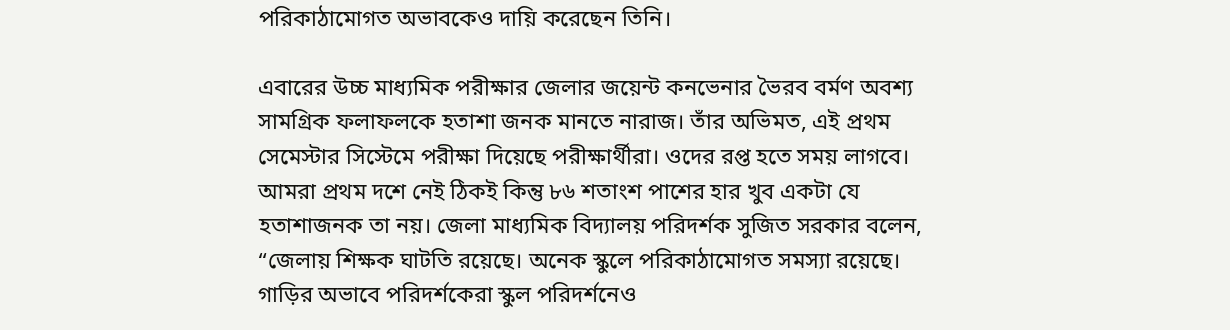পরিকাঠামোগত অভাবকেও দায়ি করেছেন তিনি।

এবারের উচ্চ মাধ্যমিক পরীক্ষার জেলার জয়েন্ট কনভেনার ভৈরব বর্মণ অবশ্য সামগ্রিক ফলাফলকে হতাশা জনক মানতে নারাজ। তাঁর অভিমত, এই প্রথম সেমেস্টার সিস্টেমে পরীক্ষা দিয়েছে পরীক্ষার্থীরা। ওদের রপ্ত হতে সময় লাগবে। আমরা প্রথম দশে নেই ঠিকই কিন্তু ৮৬ শতাংশ পাশের হার খুব একটা যে হতাশাজনক তা নয়। জেলা মাধ্যমিক বিদ্যালয় পরিদর্শক সুজিত সরকার বলেন, “জেলায় শিক্ষক ঘাটতি রয়েছে। অনেক স্কুলে পরিকাঠামোগত সমস্যা রয়েছে। গাড়ির অভাবে পরিদর্শকেরা স্কুল পরিদর্শনেও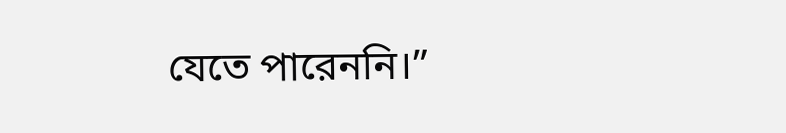যেতে পারেননি।”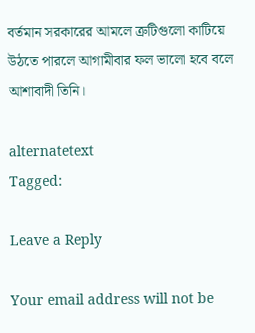বর্তমান সরকারের আমলে ত্রুটিগুলো কাটিয়ে উঠতে পারলে আগামীবার ফল ভালো হবে বলে আশাবাদী তিনি।

alternatetext
Tagged:

Leave a Reply

Your email address will not be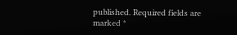published. Required fields are marked *